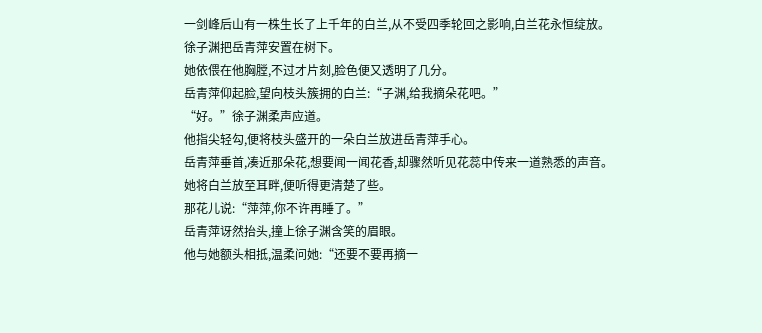一剑峰后山有一株生长了上千年的白兰,从不受四季轮回之影响,白兰花永恒绽放。
徐子渊把岳青萍安置在树下。
她依偎在他胸膛,不过才片刻,脸色便又透明了几分。
岳青萍仰起脸,望向枝头簇拥的白兰:“子渊,给我摘朵花吧。”
“好。”徐子渊柔声应道。
他指尖轻勾,便将枝头盛开的一朵白兰放进岳青萍手心。
岳青萍垂首,凑近那朵花,想要闻一闻花香,却骤然听见花蕊中传来一道熟悉的声音。
她将白兰放至耳畔,便听得更清楚了些。
那花儿说:“萍萍,你不许再睡了。”
岳青萍讶然抬头,撞上徐子渊含笑的眉眼。
他与她额头相抵,温柔问她:“还要不要再摘一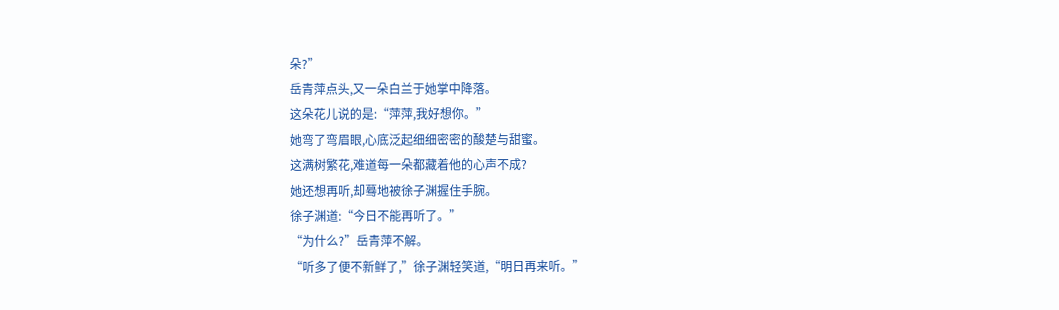朵?”
岳青萍点头,又一朵白兰于她掌中降落。
这朵花儿说的是:“萍萍,我好想你。”
她弯了弯眉眼,心底泛起细细密密的酸楚与甜蜜。
这满树繁花,难道每一朵都藏着他的心声不成?
她还想再听,却蓦地被徐子渊握住手腕。
徐子渊道:“今日不能再听了。”
“为什么?”岳青萍不解。
“听多了便不新鲜了,”徐子渊轻笑道,“明日再来听。”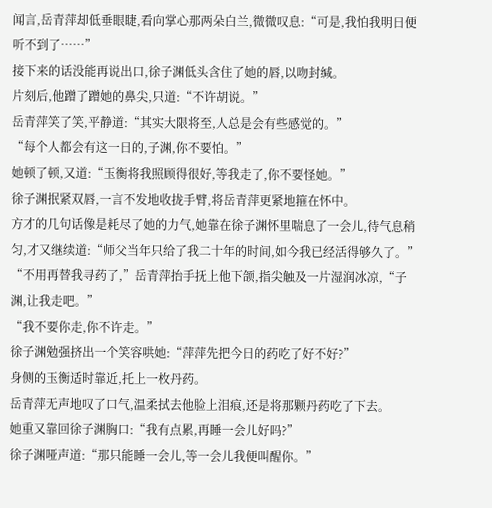闻言,岳青萍却低垂眼睫,看向掌心那两朵白兰,微微叹息:“可是,我怕我明日便听不到了……”
接下来的话没能再说出口,徐子渊低头含住了她的唇,以吻封缄。
片刻后,他蹭了蹭她的鼻尖,只道:“不许胡说。”
岳青萍笑了笑,平静道:“其实大限将至,人总是会有些感觉的。”
“每个人都会有这一日的,子渊,你不要怕。”
她顿了顿,又道:“玉衡将我照顾得很好,等我走了,你不要怪她。”
徐子渊抿紧双唇,一言不发地收拢手臂,将岳青萍更紧地箍在怀中。
方才的几句话像是耗尽了她的力气,她靠在徐子渊怀里喘息了一会儿,待气息稍匀,才又继续道:“师父当年只给了我二十年的时间,如今我已经活得够久了。”
“不用再替我寻药了,”岳青萍抬手抚上他下颌,指尖触及一片湿润冰凉,“子渊,让我走吧。”
“我不要你走,你不许走。”
徐子渊勉强挤出一个笑容哄她:“萍萍先把今日的药吃了好不好?”
身侧的玉衡适时靠近,托上一枚丹药。
岳青萍无声地叹了口气,温柔拭去他脸上泪痕,还是将那颗丹药吃了下去。
她重又靠回徐子渊胸口:“我有点累,再睡一会儿好吗?”
徐子渊哑声道:“那只能睡一会儿,等一会儿我便叫醒你。”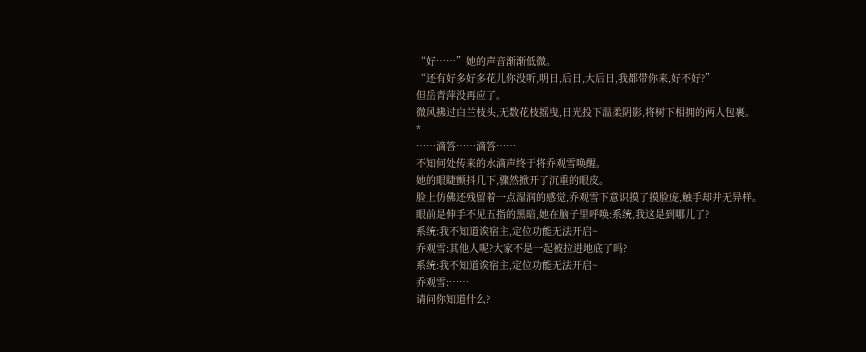“好……”她的声音渐渐低微。
“还有好多好多花儿你没听,明日,后日,大后日,我都带你来,好不好?”
但岳青萍没再应了。
微风拂过白兰枝头,无数花枝摇曳,日光投下温柔阴影,将树下相拥的两人包裹。
*
……滴答……滴答……
不知何处传来的水滴声终于将乔观雪唤醒。
她的眼睫颤抖几下,骤然掀开了沉重的眼皮。
脸上仿佛还残留着一点湿润的感觉,乔观雪下意识摸了摸脸庞,触手却并无异样。
眼前是伸手不见五指的黑暗,她在脑子里呼唤:系统,我这是到哪儿了?
系统:我不知道诶宿主,定位功能无法开启~
乔观雪:其他人呢?大家不是一起被拉进地底了吗?
系统:我不知道诶宿主,定位功能无法开启~
乔观雪:……
请问你知道什么?